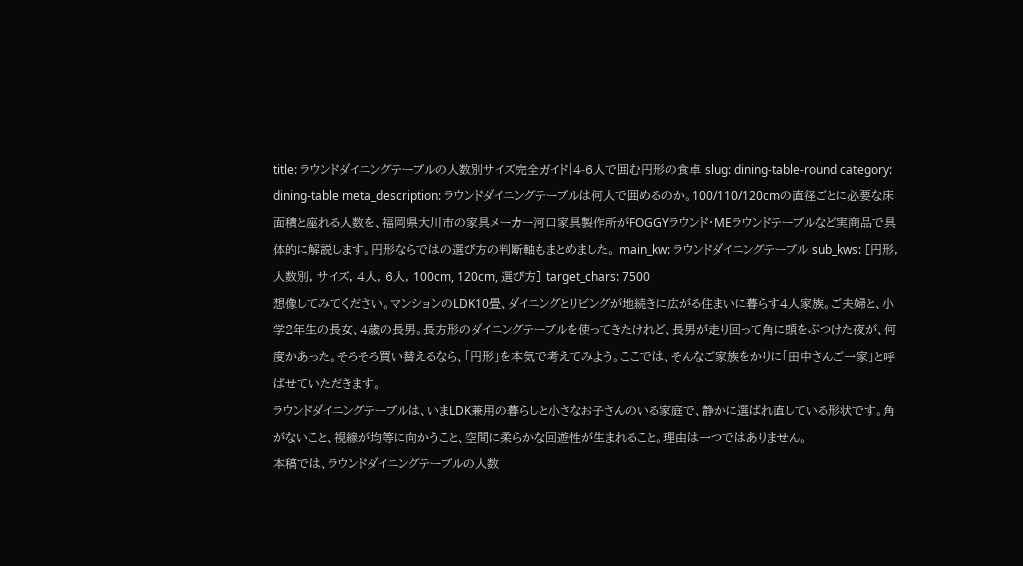title: ラウンドダイニングテーブルの人数別サイズ完全ガイド|4-6人で囲む円形の食卓 slug: dining-table-round category: dining-table meta_description: ラウンドダイニングテーブルは何人で囲めるのか。100/110/120cmの直径ごとに必要な床面積と座れる人数を、福岡県大川市の家具メーカー河口家具製作所がFOGGYラウンド・MEラウンドテーブルなど実商品で具体的に解説します。円形ならではの選び方の判断軸もまとめました。 main_kw: ラウンドダイニングテーブル sub_kws: [円形, 人数別, サイズ, 4人, 6人, 100cm, 120cm, 選び方] target_chars: 7500
想像してみてください。マンションのLDK10畳、ダイニングとリビングが地続きに広がる住まいに暮らす4人家族。ご夫婦と、小学2年生の長女、4歳の長男。長方形のダイニングテーブルを使ってきたけれど、長男が走り回って角に頭をぶつけた夜が、何度かあった。そろそろ買い替えるなら、「円形」を本気で考えてみよう。ここでは、そんなご家族をかりに「田中さんご一家」と呼ばせていただきます。
ラウンドダイニングテーブルは、いまLDK兼用の暮らしと小さなお子さんのいる家庭で、静かに選ばれ直している形状です。角がないこと、視線が均等に向かうこと、空間に柔らかな回遊性が生まれること。理由は一つではありません。
本稿では、ラウンドダイニングテーブルの人数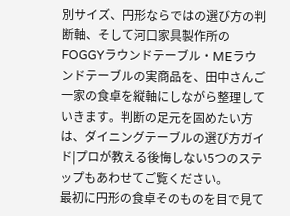別サイズ、円形ならではの選び方の判断軸、そして河口家具製作所のFOGGYラウンドテーブル・MEラウンドテーブルの実商品を、田中さんご一家の食卓を縦軸にしながら整理していきます。判断の足元を固めたい方は、ダイニングテーブルの選び方ガイド|プロが教える後悔しない5つのステップもあわせてご覧ください。
最初に円形の食卓そのものを目で見て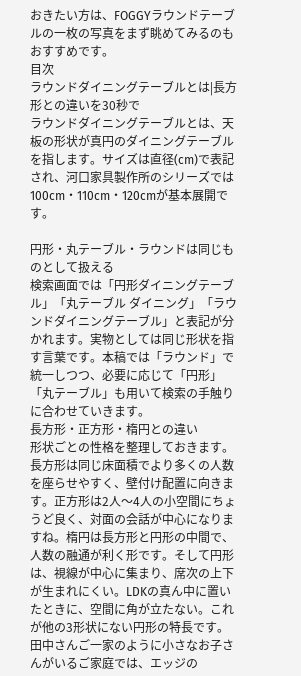おきたい方は、FOGGYラウンドテーブルの一枚の写真をまず眺めてみるのもおすすめです。
目次
ラウンドダイニングテーブルとは|長方形との違いを30秒で
ラウンドダイニングテーブルとは、天板の形状が真円のダイニングテーブルを指します。サイズは直径(cm)で表記され、河口家具製作所のシリーズでは100cm・110cm・120cmが基本展開です。

円形・丸テーブル・ラウンドは同じものとして扱える
検索画面では「円形ダイニングテーブル」「丸テーブル ダイニング」「ラウンドダイニングテーブル」と表記が分かれます。実物としては同じ形状を指す言葉です。本稿では「ラウンド」で統一しつつ、必要に応じて「円形」「丸テーブル」も用いて検索の手触りに合わせていきます。
長方形・正方形・楕円との違い
形状ごとの性格を整理しておきます。長方形は同じ床面積でより多くの人数を座らせやすく、壁付け配置に向きます。正方形は2人〜4人の小空間にちょうど良く、対面の会話が中心になりますね。楕円は長方形と円形の中間で、人数の融通が利く形です。そして円形は、視線が中心に集まり、席次の上下が生まれにくい。LDKの真ん中に置いたときに、空間に角が立たない。これが他の3形状にない円形の特長です。
田中さんご一家のように小さなお子さんがいるご家庭では、エッジの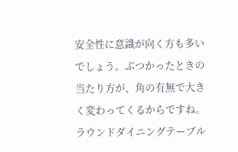安全性に意識が向く方も多いでしょう。ぶつかったときの当たり方が、角の有無で大きく変わってくるからですね。
ラウンドダイニングテーブル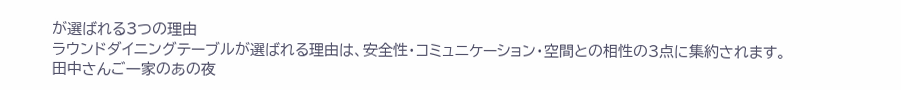が選ばれる3つの理由
ラウンドダイニングテーブルが選ばれる理由は、安全性・コミュニケーション・空間との相性の3点に集約されます。
田中さんご一家のあの夜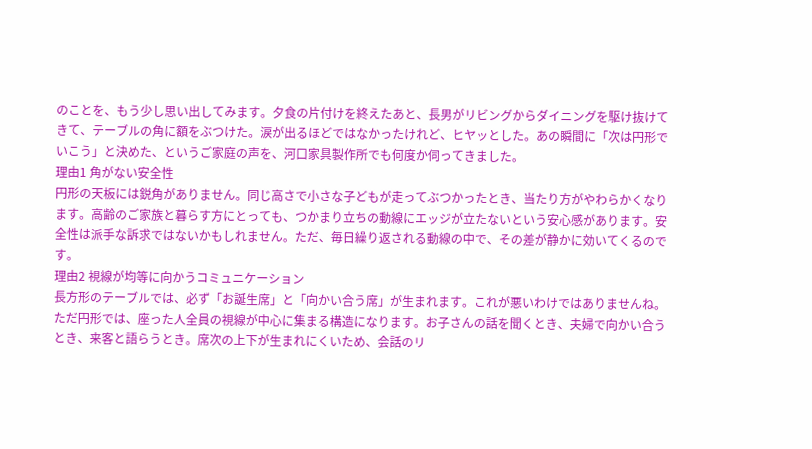のことを、もう少し思い出してみます。夕食の片付けを終えたあと、長男がリビングからダイニングを駆け抜けてきて、テーブルの角に額をぶつけた。涙が出るほどではなかったけれど、ヒヤッとした。あの瞬間に「次は円形でいこう」と決めた、というご家庭の声を、河口家具製作所でも何度か伺ってきました。
理由1 角がない安全性
円形の天板には鋭角がありません。同じ高さで小さな子どもが走ってぶつかったとき、当たり方がやわらかくなります。高齢のご家族と暮らす方にとっても、つかまり立ちの動線にエッジが立たないという安心感があります。安全性は派手な訴求ではないかもしれません。ただ、毎日繰り返される動線の中で、その差が静かに効いてくるのです。
理由2 視線が均等に向かうコミュニケーション
長方形のテーブルでは、必ず「お誕生席」と「向かい合う席」が生まれます。これが悪いわけではありませんね。ただ円形では、座った人全員の視線が中心に集まる構造になります。お子さんの話を聞くとき、夫婦で向かい合うとき、来客と語らうとき。席次の上下が生まれにくいため、会話のリ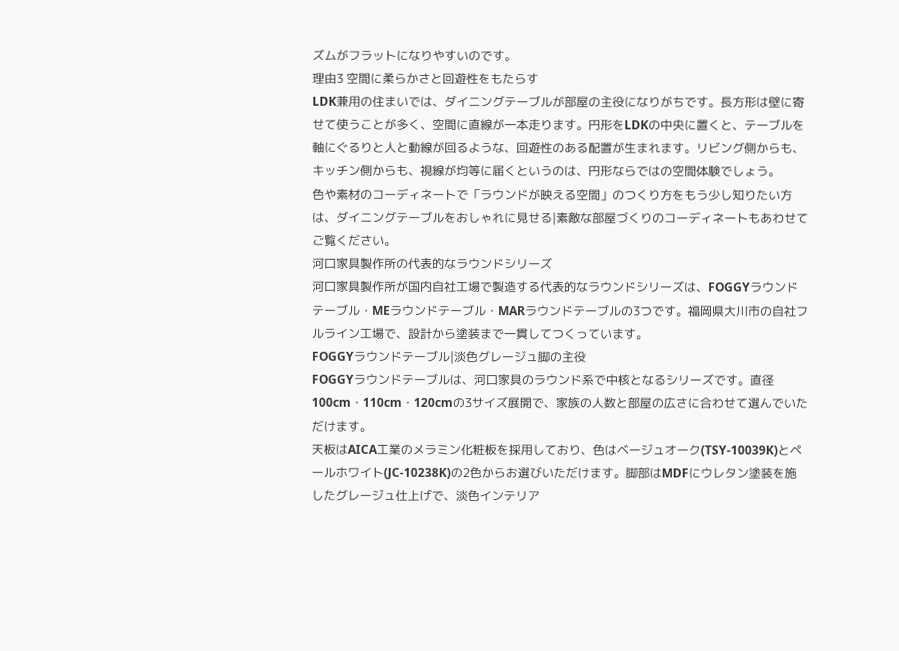ズムがフラットになりやすいのです。
理由3 空間に柔らかさと回遊性をもたらす
LDK兼用の住まいでは、ダイニングテーブルが部屋の主役になりがちです。長方形は壁に寄せて使うことが多く、空間に直線が一本走ります。円形をLDKの中央に置くと、テーブルを軸にぐるりと人と動線が回るような、回遊性のある配置が生まれます。リビング側からも、キッチン側からも、視線が均等に届くというのは、円形ならではの空間体験でしょう。
色や素材のコーディネートで「ラウンドが映える空間」のつくり方をもう少し知りたい方は、ダイニングテーブルをおしゃれに見せる|素敵な部屋づくりのコーディネートもあわせてご覧ください。
河口家具製作所の代表的なラウンドシリーズ
河口家具製作所が国内自社工場で製造する代表的なラウンドシリーズは、FOGGYラウンドテーブル・MEラウンドテーブル・MARラウンドテーブルの3つです。福岡県大川市の自社フルライン工場で、設計から塗装まで一貫してつくっています。
FOGGYラウンドテーブル|淡色グレージュ脚の主役
FOGGYラウンドテーブルは、河口家具のラウンド系で中核となるシリーズです。直径100cm・110cm・120cmの3サイズ展開で、家族の人数と部屋の広さに合わせて選んでいただけます。
天板はAICA工業のメラミン化粧板を採用しており、色はベージュオーク(TSY-10039K)とペールホワイト(JC-10238K)の2色からお選びいただけます。脚部はMDFにウレタン塗装を施したグレージュ仕上げで、淡色インテリア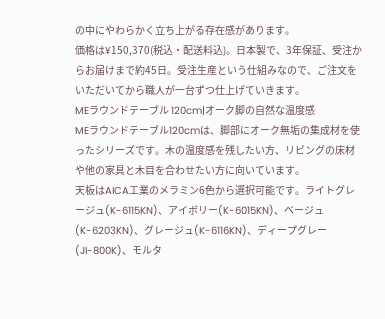の中にやわらかく立ち上がる存在感があります。
価格は¥150,370(税込・配送料込)。日本製で、3年保証、受注からお届けまで約45日。受注生産という仕組みなので、ご注文をいただいてから職人が一台ずつ仕上げていきます。
MEラウンドテーブル 120cm|オーク脚の自然な温度感
MEラウンドテーブル120cmは、脚部にオーク無垢の集成材を使ったシリーズです。木の温度感を残したい方、リビングの床材や他の家具と木目を合わせたい方に向いています。
天板はAICA工業のメラミン6色から選択可能です。ライトグレージュ(K-6115KN)、アイボリー(K-6015KN)、ベージュ(K-6203KN)、グレージュ(K-6116KN)、ディープグレー(JI-800K)、モルタ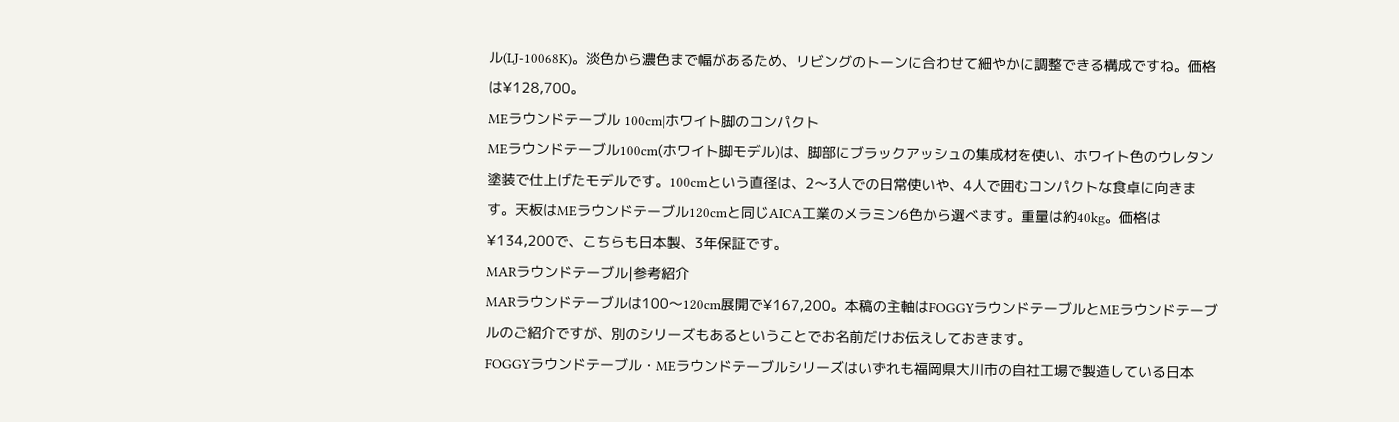ル(LJ-10068K)。淡色から濃色まで幅があるため、リビングのトーンに合わせて細やかに調整できる構成ですね。価格は¥128,700。
MEラウンドテーブル 100cm|ホワイト脚のコンパクト
MEラウンドテーブル100cm(ホワイト脚モデル)は、脚部にブラックアッシュの集成材を使い、ホワイト色のウレタン塗装で仕上げたモデルです。100cmという直径は、2〜3人での日常使いや、4人で囲むコンパクトな食卓に向きます。天板はMEラウンドテーブル120cmと同じAICA工業のメラミン6色から選べます。重量は約40kg。価格は¥134,200で、こちらも日本製、3年保証です。
MARラウンドテーブル|参考紹介
MARラウンドテーブルは100〜120cm展開で¥167,200。本稿の主軸はFOGGYラウンドテーブルとMEラウンドテーブルのご紹介ですが、別のシリーズもあるということでお名前だけお伝えしておきます。
FOGGYラウンドテーブル・MEラウンドテーブルシリーズはいずれも福岡県大川市の自社工場で製造している日本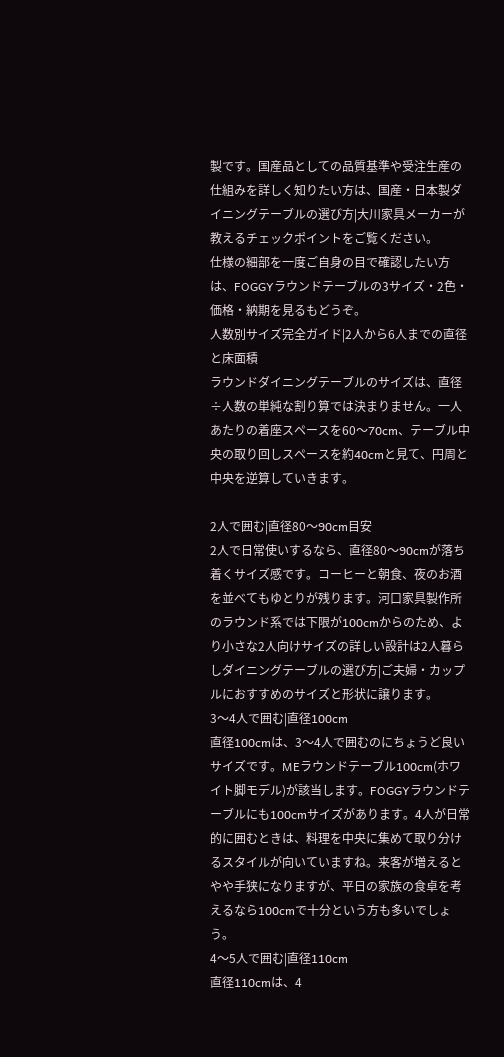製です。国産品としての品質基準や受注生産の仕組みを詳しく知りたい方は、国産・日本製ダイニングテーブルの選び方|大川家具メーカーが教えるチェックポイントをご覧ください。
仕様の細部を一度ご自身の目で確認したい方は、FOGGYラウンドテーブルの3サイズ・2色・価格・納期を見るもどうぞ。
人数別サイズ完全ガイド|2人から6人までの直径と床面積
ラウンドダイニングテーブルのサイズは、直径÷人数の単純な割り算では決まりません。一人あたりの着座スペースを60〜70cm、テーブル中央の取り回しスペースを約40cmと見て、円周と中央を逆算していきます。

2人で囲む|直径80〜90cm目安
2人で日常使いするなら、直径80〜90cmが落ち着くサイズ感です。コーヒーと朝食、夜のお酒を並べてもゆとりが残ります。河口家具製作所のラウンド系では下限が100cmからのため、より小さな2人向けサイズの詳しい設計は2人暮らしダイニングテーブルの選び方|ご夫婦・カップルにおすすめのサイズと形状に譲ります。
3〜4人で囲む|直径100cm
直径100cmは、3〜4人で囲むのにちょうど良いサイズです。MEラウンドテーブル100cm(ホワイト脚モデル)が該当します。FOGGYラウンドテーブルにも100cmサイズがあります。4人が日常的に囲むときは、料理を中央に集めて取り分けるスタイルが向いていますね。来客が増えるとやや手狭になりますが、平日の家族の食卓を考えるなら100cmで十分という方も多いでしょう。
4〜5人で囲む|直径110cm
直径110cmは、4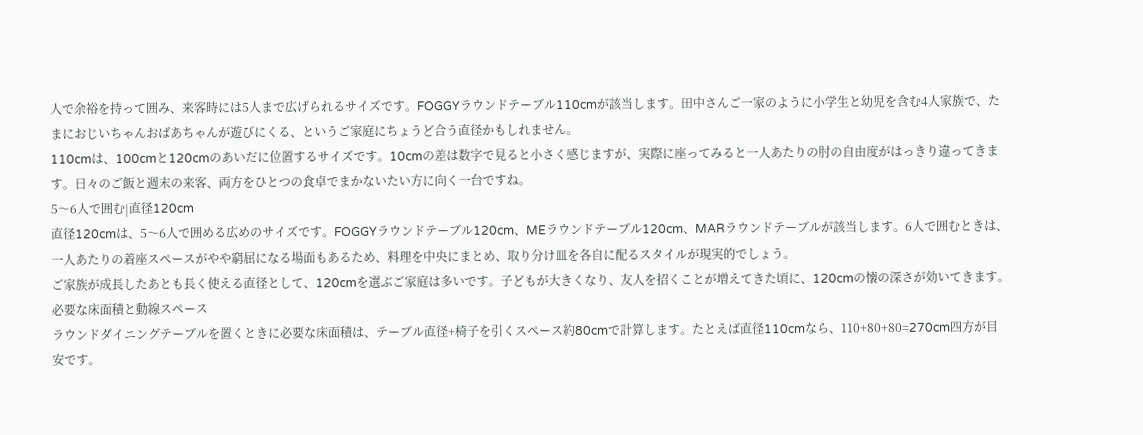人で余裕を持って囲み、来客時には5人まで広げられるサイズです。FOGGYラウンドテーブル110cmが該当します。田中さんご一家のように小学生と幼児を含む4人家族で、たまにおじいちゃんおばあちゃんが遊びにくる、というご家庭にちょうど合う直径かもしれません。
110cmは、100cmと120cmのあいだに位置するサイズです。10cmの差は数字で見ると小さく感じますが、実際に座ってみると一人あたりの肘の自由度がはっきり違ってきます。日々のご飯と週末の来客、両方をひとつの食卓でまかないたい方に向く一台ですね。
5〜6人で囲む|直径120cm
直径120cmは、5〜6人で囲める広めのサイズです。FOGGYラウンドテーブル120cm、MEラウンドテーブル120cm、MARラウンドテーブルが該当します。6人で囲むときは、一人あたりの着座スペースがやや窮屈になる場面もあるため、料理を中央にまとめ、取り分け皿を各自に配るスタイルが現実的でしょう。
ご家族が成長したあとも長く使える直径として、120cmを選ぶご家庭は多いです。子どもが大きくなり、友人を招くことが増えてきた頃に、120cmの懐の深さが効いてきます。
必要な床面積と動線スペース
ラウンドダイニングテーブルを置くときに必要な床面積は、テーブル直径+椅子を引くスペース約80cmで計算します。たとえば直径110cmなら、110+80+80=270cm四方が目安です。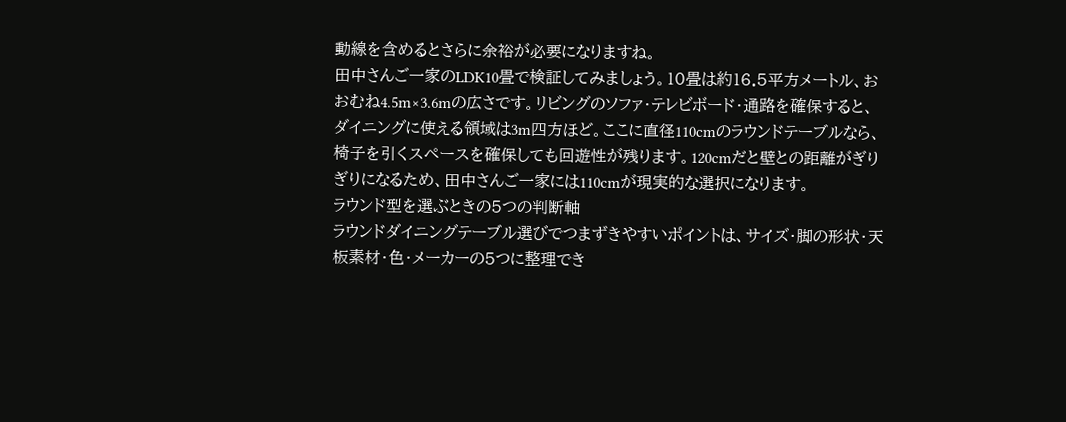動線を含めるとさらに余裕が必要になりますね。
田中さんご一家のLDK10畳で検証してみましょう。10畳は約16.5平方メートル、おおむね4.5m×3.6mの広さです。リビングのソファ・テレビボード・通路を確保すると、ダイニングに使える領域は3m四方ほど。ここに直径110cmのラウンドテーブルなら、椅子を引くスペースを確保しても回遊性が残ります。120cmだと壁との距離がぎりぎりになるため、田中さんご一家には110cmが現実的な選択になります。
ラウンド型を選ぶときの5つの判断軸
ラウンドダイニングテーブル選びでつまずきやすいポイントは、サイズ・脚の形状・天板素材・色・メーカーの5つに整理でき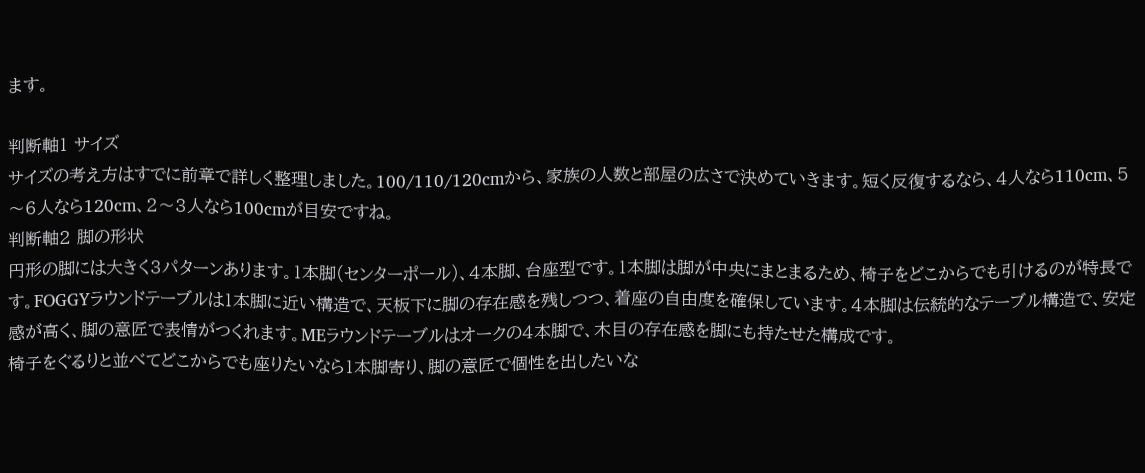ます。

判断軸1 サイズ
サイズの考え方はすでに前章で詳しく整理しました。100/110/120cmから、家族の人数と部屋の広さで決めていきます。短く反復するなら、4人なら110cm、5〜6人なら120cm、2〜3人なら100cmが目安ですね。
判断軸2 脚の形状
円形の脚には大きく3パターンあります。1本脚(センターポール)、4本脚、台座型です。1本脚は脚が中央にまとまるため、椅子をどこからでも引けるのが特長です。FOGGYラウンドテーブルは1本脚に近い構造で、天板下に脚の存在感を残しつつ、着座の自由度を確保しています。4本脚は伝統的なテーブル構造で、安定感が高く、脚の意匠で表情がつくれます。MEラウンドテーブルはオークの4本脚で、木目の存在感を脚にも持たせた構成です。
椅子をぐるりと並べてどこからでも座りたいなら1本脚寄り、脚の意匠で個性を出したいな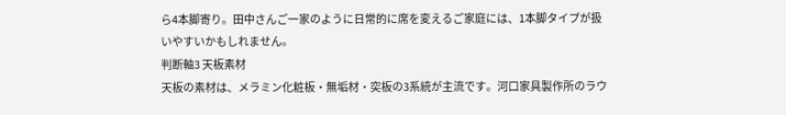ら4本脚寄り。田中さんご一家のように日常的に席を変えるご家庭には、1本脚タイプが扱いやすいかもしれません。
判断軸3 天板素材
天板の素材は、メラミン化粧板・無垢材・突板の3系統が主流です。河口家具製作所のラウ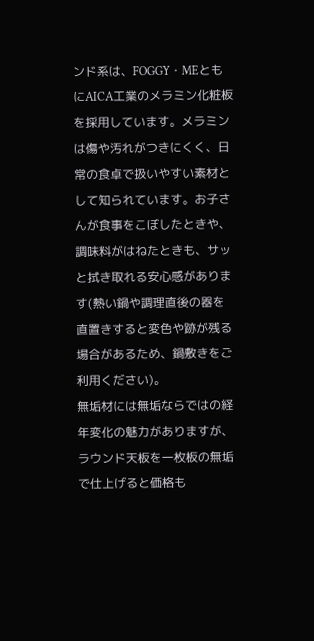ンド系は、FOGGY・MEともにAICA工業のメラミン化粧板を採用しています。メラミンは傷や汚れがつきにくく、日常の食卓で扱いやすい素材として知られています。お子さんが食事をこぼしたときや、調味料がはねたときも、サッと拭き取れる安心感があります(熱い鍋や調理直後の器を直置きすると変色や跡が残る場合があるため、鍋敷きをご利用ください)。
無垢材には無垢ならではの経年変化の魅力がありますが、ラウンド天板を一枚板の無垢で仕上げると価格も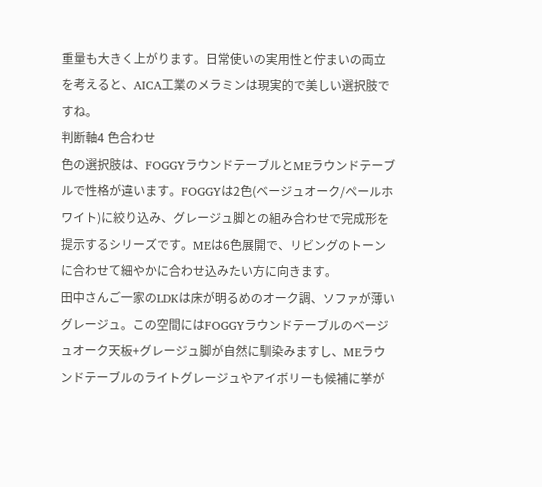重量も大きく上がります。日常使いの実用性と佇まいの両立を考えると、AICA工業のメラミンは現実的で美しい選択肢ですね。
判断軸4 色合わせ
色の選択肢は、FOGGYラウンドテーブルとMEラウンドテーブルで性格が違います。FOGGYは2色(ベージュオーク/ペールホワイト)に絞り込み、グレージュ脚との組み合わせで完成形を提示するシリーズです。MEは6色展開で、リビングのトーンに合わせて細やかに合わせ込みたい方に向きます。
田中さんご一家のLDKは床が明るめのオーク調、ソファが薄いグレージュ。この空間にはFOGGYラウンドテーブルのベージュオーク天板+グレージュ脚が自然に馴染みますし、MEラウンドテーブルのライトグレージュやアイボリーも候補に挙が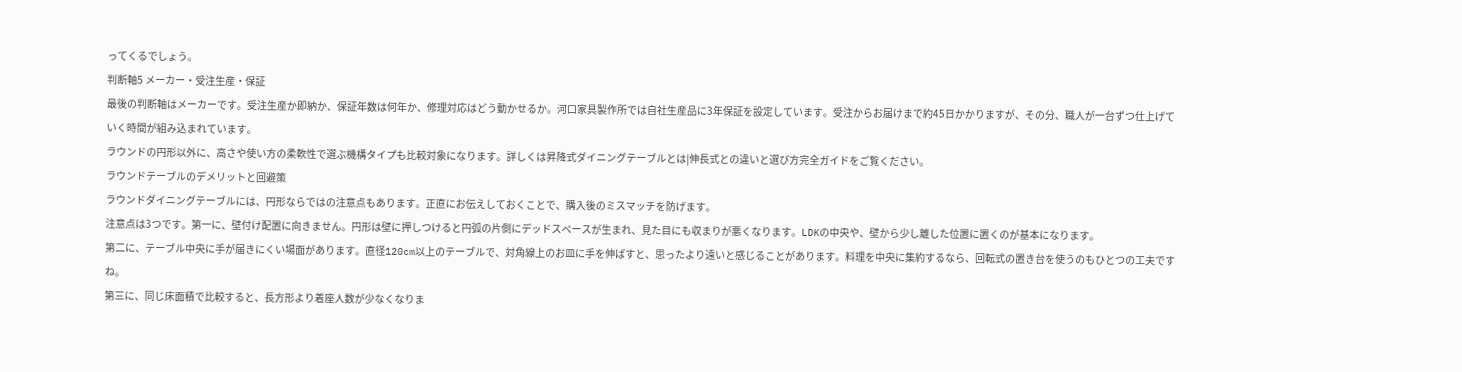ってくるでしょう。
判断軸5 メーカー・受注生産・保証
最後の判断軸はメーカーです。受注生産か即納か、保証年数は何年か、修理対応はどう動かせるか。河口家具製作所では自社生産品に3年保証を設定しています。受注からお届けまで約45日かかりますが、その分、職人が一台ずつ仕上げていく時間が組み込まれています。
ラウンドの円形以外に、高さや使い方の柔軟性で選ぶ機構タイプも比較対象になります。詳しくは昇降式ダイニングテーブルとは|伸長式との違いと選び方完全ガイドをご覧ください。
ラウンドテーブルのデメリットと回避策
ラウンドダイニングテーブルには、円形ならではの注意点もあります。正直にお伝えしておくことで、購入後のミスマッチを防げます。
注意点は3つです。第一に、壁付け配置に向きません。円形は壁に押しつけると円弧の片側にデッドスペースが生まれ、見た目にも収まりが悪くなります。LDKの中央や、壁から少し離した位置に置くのが基本になります。
第二に、テーブル中央に手が届きにくい場面があります。直径120cm以上のテーブルで、対角線上のお皿に手を伸ばすと、思ったより遠いと感じることがあります。料理を中央に集約するなら、回転式の置き台を使うのもひとつの工夫ですね。
第三に、同じ床面積で比較すると、長方形より着座人数が少なくなりま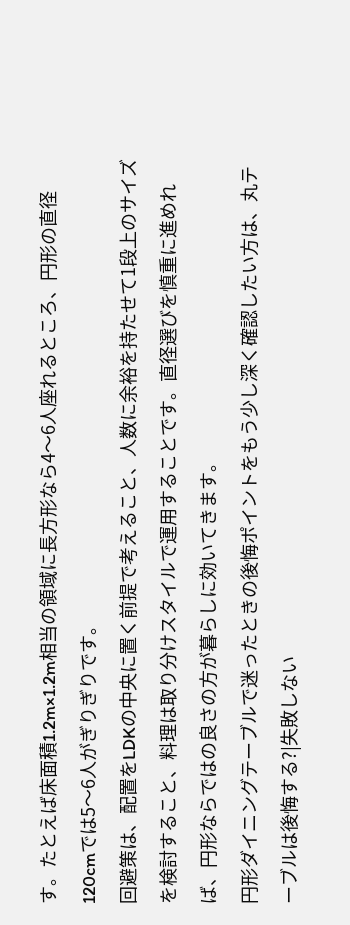す。たとえば床面積1.2m×1.2m相当の領域に長方形なら4〜6人座れるところ、円形の直径120cmでは5〜6人がぎりぎりです。
回避策は、配置をLDKの中央に置く前提で考えること、人数に余裕を持たせて1段上のサイズを検討すること、料理は取り分けスタイルで運用することです。直径選びを慎重に進めれば、円形ならではの良さの方が暮らしに効いてきます。
円形ダイニングテーブルで迷ったときの後悔ポイントをもう少し深く確認したい方は、丸テーブルは後悔する?|失敗しない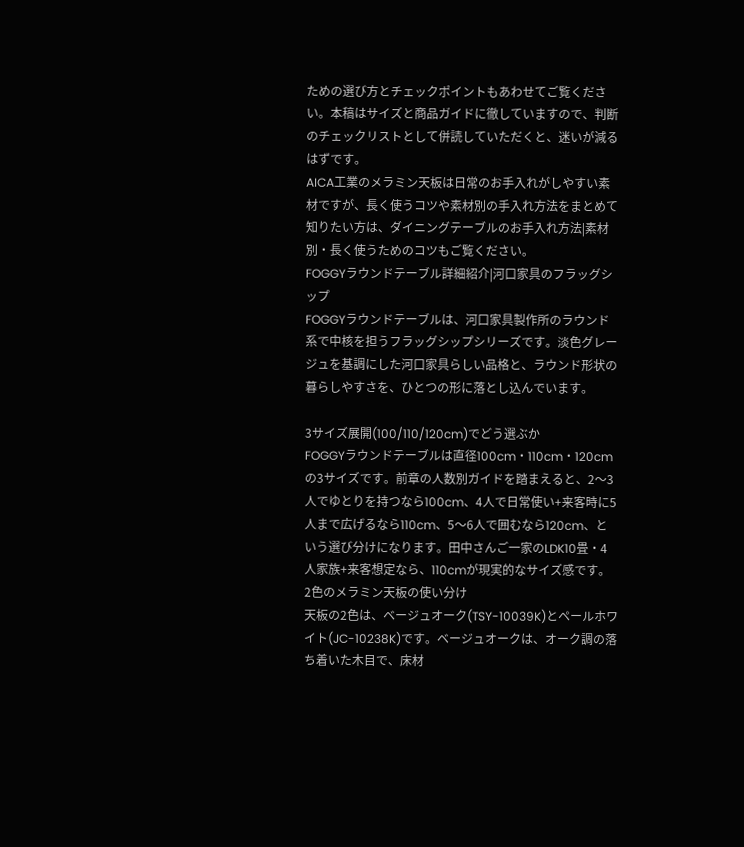ための選び方とチェックポイントもあわせてご覧ください。本稿はサイズと商品ガイドに徹していますので、判断のチェックリストとして併読していただくと、迷いが減るはずです。
AICA工業のメラミン天板は日常のお手入れがしやすい素材ですが、長く使うコツや素材別の手入れ方法をまとめて知りたい方は、ダイニングテーブルのお手入れ方法|素材別・長く使うためのコツもご覧ください。
FOGGYラウンドテーブル詳細紹介|河口家具のフラッグシップ
FOGGYラウンドテーブルは、河口家具製作所のラウンド系で中核を担うフラッグシップシリーズです。淡色グレージュを基調にした河口家具らしい品格と、ラウンド形状の暮らしやすさを、ひとつの形に落とし込んでいます。

3サイズ展開(100/110/120cm)でどう選ぶか
FOGGYラウンドテーブルは直径100cm・110cm・120cmの3サイズです。前章の人数別ガイドを踏まえると、2〜3人でゆとりを持つなら100cm、4人で日常使い+来客時に5人まで広げるなら110cm、5〜6人で囲むなら120cm、という選び分けになります。田中さんご一家のLDK10畳・4人家族+来客想定なら、110cmが現実的なサイズ感です。
2色のメラミン天板の使い分け
天板の2色は、ベージュオーク(TSY-10039K)とペールホワイト(JC-10238K)です。ベージュオークは、オーク調の落ち着いた木目で、床材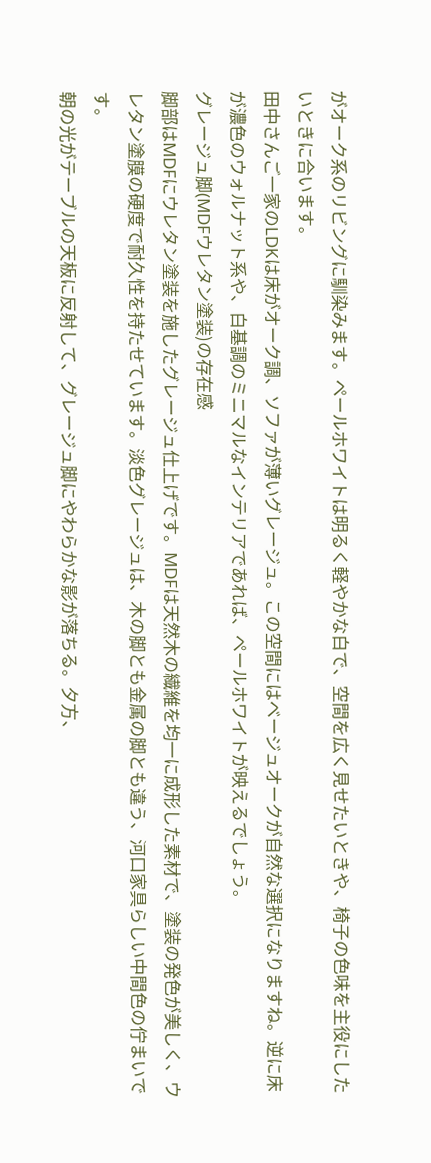がオーク系のリビングに馴染みます。ペールホワイトは明るく軽やかな白で、空間を広く見せたいときや、椅子の色味を主役にしたいときに合います。
田中さんご一家のLDKは床がオーク調、ソファが薄いグレージュ。この空間にはベージュオークが自然な選択になりますね。逆に床が濃色のウォルナット系や、白基調のミニマルなインテリアであれば、ペールホワイトが映えるでしょう。
グレージュ脚(MDFウレタン塗装)の存在感
脚部はMDFにウレタン塗装を施したグレージュ仕上げです。MDFは天然木の繊維を均一に成形した素材で、塗装の発色が美しく、ウレタン塗膜の硬度で耐久性を持たせています。淡色グレージュは、木の脚とも金属の脚とも違う、河口家具らしい中間色の佇まいです。
朝の光がテーブルの天板に反射して、グレージュ脚にやわらかな影が落ちる。夕方、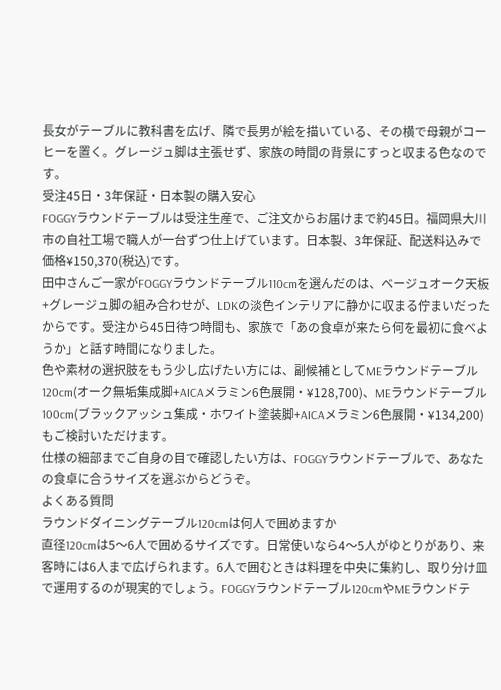長女がテーブルに教科書を広げ、隣で長男が絵を描いている、その横で母親がコーヒーを置く。グレージュ脚は主張せず、家族の時間の背景にすっと収まる色なのです。
受注45日・3年保証・日本製の購入安心
FOGGYラウンドテーブルは受注生産で、ご注文からお届けまで約45日。福岡県大川市の自社工場で職人が一台ずつ仕上げています。日本製、3年保証、配送料込みで価格¥150,370(税込)です。
田中さんご一家がFOGGYラウンドテーブル110cmを選んだのは、ベージュオーク天板+グレージュ脚の組み合わせが、LDKの淡色インテリアに静かに収まる佇まいだったからです。受注から45日待つ時間も、家族で「あの食卓が来たら何を最初に食べようか」と話す時間になりました。
色や素材の選択肢をもう少し広げたい方には、副候補としてMEラウンドテーブル120cm(オーク無垢集成脚+AICAメラミン6色展開・¥128,700)、MEラウンドテーブル100cm(ブラックアッシュ集成・ホワイト塗装脚+AICAメラミン6色展開・¥134,200)もご検討いただけます。
仕様の細部までご自身の目で確認したい方は、FOGGYラウンドテーブルで、あなたの食卓に合うサイズを選ぶからどうぞ。
よくある質問
ラウンドダイニングテーブル120cmは何人で囲めますか
直径120cmは5〜6人で囲めるサイズです。日常使いなら4〜5人がゆとりがあり、来客時には6人まで広げられます。6人で囲むときは料理を中央に集約し、取り分け皿で運用するのが現実的でしょう。FOGGYラウンドテーブル120cmやMEラウンドテ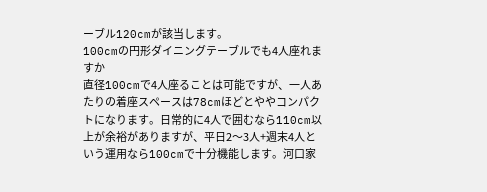ーブル120cmが該当します。
100cmの円形ダイニングテーブルでも4人座れますか
直径100cmで4人座ることは可能ですが、一人あたりの着座スペースは78cmほどとややコンパクトになります。日常的に4人で囲むなら110cm以上が余裕がありますが、平日2〜3人+週末4人という運用なら100cmで十分機能します。河口家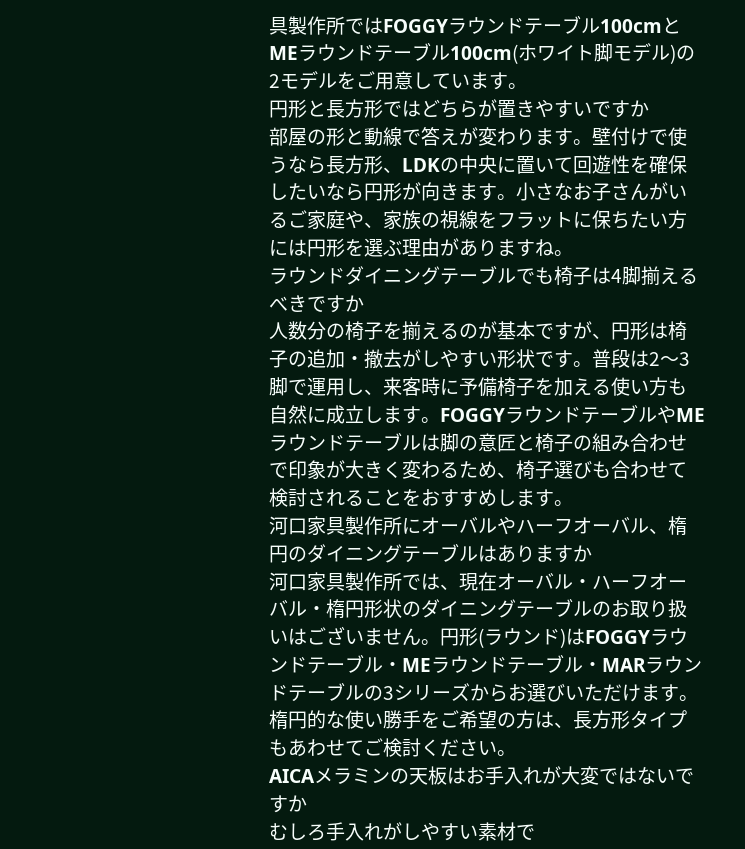具製作所ではFOGGYラウンドテーブル100cmとMEラウンドテーブル100cm(ホワイト脚モデル)の2モデルをご用意しています。
円形と長方形ではどちらが置きやすいですか
部屋の形と動線で答えが変わります。壁付けで使うなら長方形、LDKの中央に置いて回遊性を確保したいなら円形が向きます。小さなお子さんがいるご家庭や、家族の視線をフラットに保ちたい方には円形を選ぶ理由がありますね。
ラウンドダイニングテーブルでも椅子は4脚揃えるべきですか
人数分の椅子を揃えるのが基本ですが、円形は椅子の追加・撤去がしやすい形状です。普段は2〜3脚で運用し、来客時に予備椅子を加える使い方も自然に成立します。FOGGYラウンドテーブルやMEラウンドテーブルは脚の意匠と椅子の組み合わせで印象が大きく変わるため、椅子選びも合わせて検討されることをおすすめします。
河口家具製作所にオーバルやハーフオーバル、楕円のダイニングテーブルはありますか
河口家具製作所では、現在オーバル・ハーフオーバル・楕円形状のダイニングテーブルのお取り扱いはございません。円形(ラウンド)はFOGGYラウンドテーブル・MEラウンドテーブル・MARラウンドテーブルの3シリーズからお選びいただけます。楕円的な使い勝手をご希望の方は、長方形タイプもあわせてご検討ください。
AICAメラミンの天板はお手入れが大変ではないですか
むしろ手入れがしやすい素材で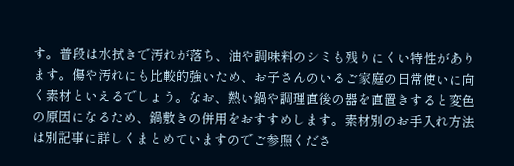す。普段は水拭きで汚れが落ち、油や調味料のシミも残りにくい特性があります。傷や汚れにも比較的強いため、お子さんのいるご家庭の日常使いに向く素材といえるでしょう。なお、熱い鍋や調理直後の器を直置きすると変色の原因になるため、鍋敷きの併用をおすすめします。素材別のお手入れ方法は別記事に詳しくまとめていますのでご参照くださ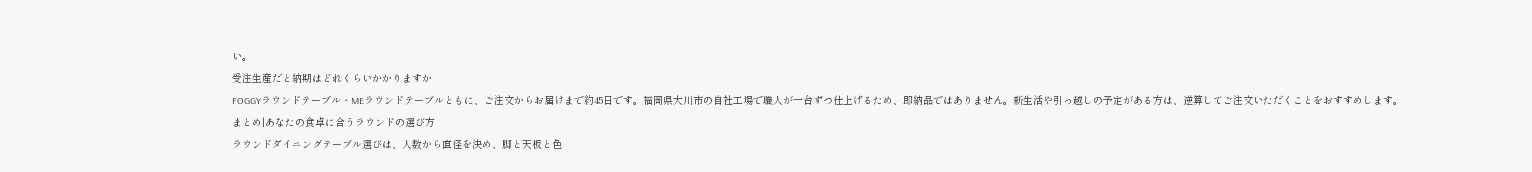い。
受注生産だと納期はどれくらいかかりますか
FOGGYラウンドテーブル・MEラウンドテーブルともに、ご注文からお届けまで約45日です。福岡県大川市の自社工場で職人が一台ずつ仕上げるため、即納品ではありません。新生活や引っ越しの予定がある方は、逆算してご注文いただくことをおすすめします。
まとめ|あなたの食卓に合うラウンドの選び方
ラウンドダイニングテーブル選びは、人数から直径を決め、脚と天板と色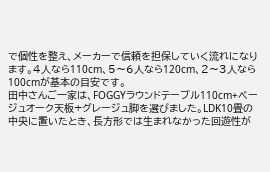で個性を整え、メーカーで信頼を担保していく流れになります。4人なら110cm、5〜6人なら120cm、2〜3人なら100cmが基本の目安です。
田中さんご一家は、FOGGYラウンドテーブル110cm+ベージュオーク天板+グレージュ脚を選びました。LDK10畳の中央に置いたとき、長方形では生まれなかった回遊性が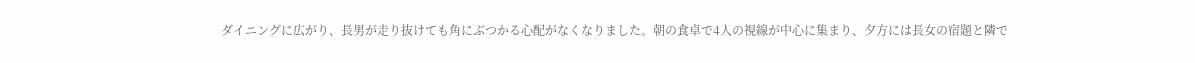ダイニングに広がり、長男が走り抜けても角にぶつかる心配がなくなりました。朝の食卓で4人の視線が中心に集まり、夕方には長女の宿題と隣で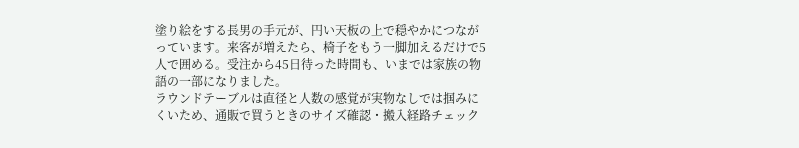塗り絵をする長男の手元が、円い天板の上で穏やかにつながっています。来客が増えたら、椅子をもう一脚加えるだけで5人で囲める。受注から45日待った時間も、いまでは家族の物語の一部になりました。
ラウンドテーブルは直径と人数の感覚が実物なしでは掴みにくいため、通販で買うときのサイズ確認・搬入経路チェック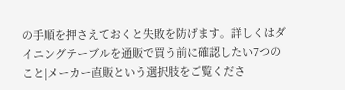の手順を押さえておくと失敗を防げます。詳しくはダイニングテーブルを通販で買う前に確認したい7つのこと|メーカー直販という選択肢をご覧くださ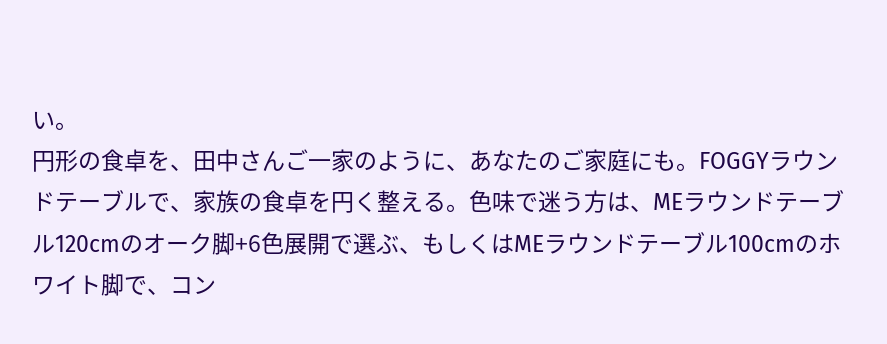い。
円形の食卓を、田中さんご一家のように、あなたのご家庭にも。FOGGYラウンドテーブルで、家族の食卓を円く整える。色味で迷う方は、MEラウンドテーブル120cmのオーク脚+6色展開で選ぶ、もしくはMEラウンドテーブル100cmのホワイト脚で、コン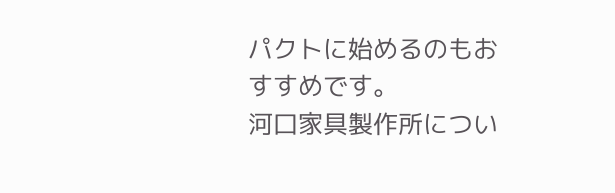パクトに始めるのもおすすめです。
河口家具製作所につい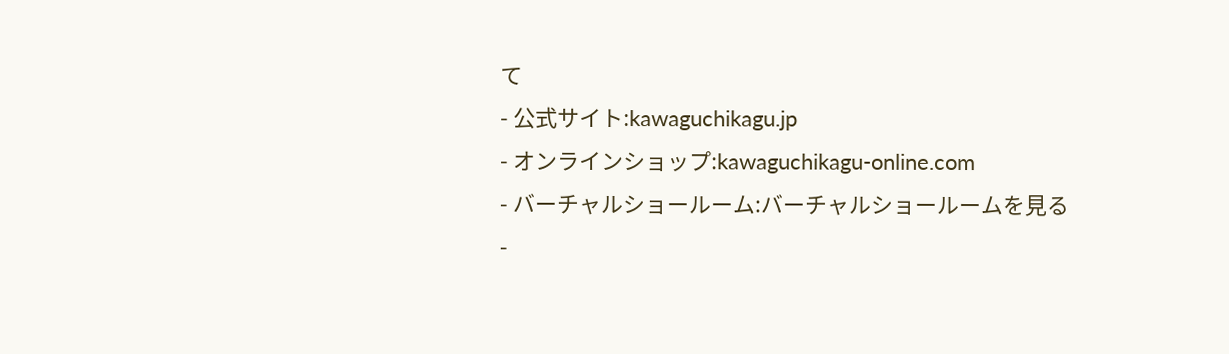て
- 公式サイト:kawaguchikagu.jp
- オンラインショップ:kawaguchikagu-online.com
- バーチャルショールーム:バーチャルショールームを見る
-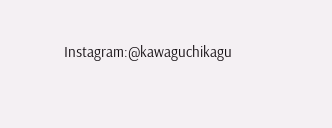Instagram:@kawaguchikagu